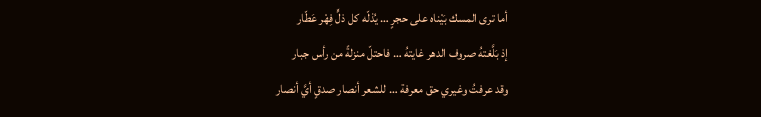أما ترى المسك بَيْناه على حجرٍ … يُذلّه كل ذلٍّ فِهْر عَطّار
إذ بَلَّغتهُ صروف الدهر غايتهُ … فاحتلّ منزلةً من رأس جبار
وقد عرفتُ وغيري حق معرفة … للشعر أنصار صدقٍ أيَّ أنصار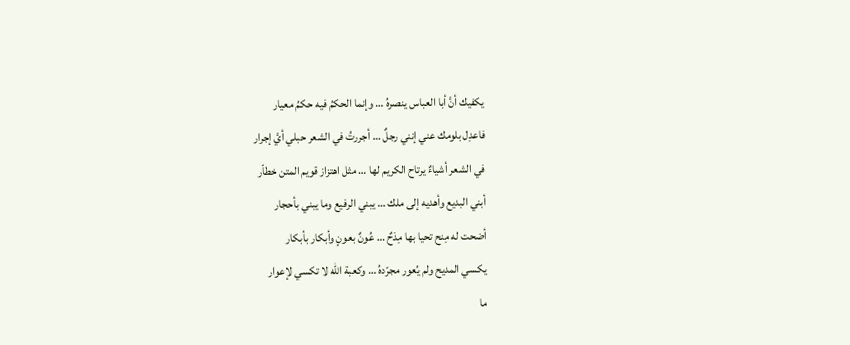يكفيك أنَّ أبا العباس ينصرهُ … وإنما الحكمُ فيه حكمُ معيار
فاعدِل بلومك عني إنني رجلٌ … أجررتُ في الشعر حبلي أيَّ إجرار
في الشعر أشياءٌ يرتاح الكريم لها … مثل اهتزاز قويم المتن خطاّر
أبني البديع وأهديه إلى ملك … يبني الرفيع وما يبني بأحجار
أضحت له مِنح تحيا بها مِدَحٌ … عُونٌ بعونٍ وأبكار بأبكار
يكسي المديح ولم يُعور مجرّدهُ … وكعبة الله لا تكسي لإعوار
ما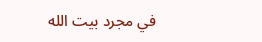في مجرد بيت الله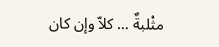مثْلبةٌ … كلاّ وإن كان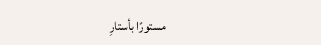مستورًا بأستارِ